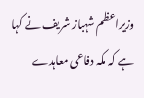وزیراعظم شہباز شریف نے کہا ہے کہ مکہ دفاعی معاہدے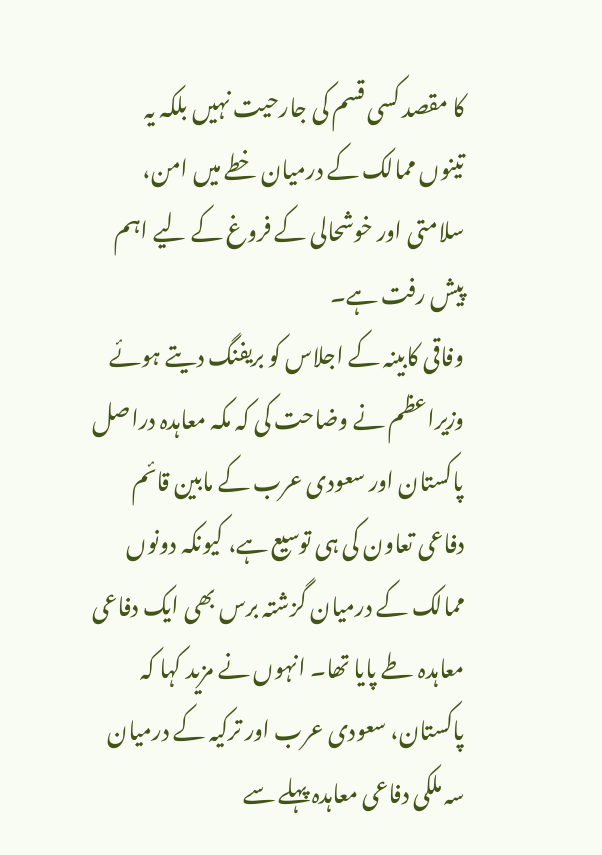کا مقصد کسی قسم کی جارحیت نہیں بلکہ یہ تینوں ممالک کے درمیان خطے میں امن، سلامتی اور خوشحالی کے فروغ کے لیے اہم پیش رفت ہے۔
وفاقی کابینہ کے اجلاس کو بریفنگ دیتے ہوئے وزیراعظم نے وضاحت کی کہ مکہ معاہدہ دراصل پاکستان اور سعودی عرب کے مابین قائم دفاعی تعاون کی ہی توسیع ہے، کیونکہ دونوں ممالک کے درمیان گزشتہ برس بھی ایک دفاعی معاہدہ طے پایا تھا۔ انہوں نے مزید کہا کہ پاکستان، سعودی عرب اور ترکیہ کے درمیان سہ ملکی دفاعی معاہدہ پہلے سے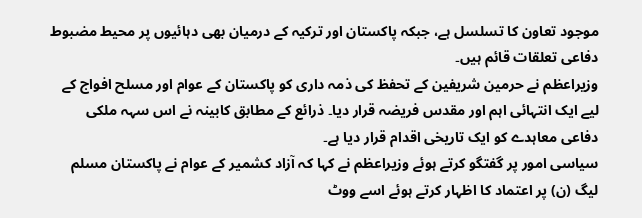موجود تعاون کا تسلسل ہے، جبکہ پاکستان اور ترکیہ کے درمیان بھی دہائیوں پر محیط مضبوط دفاعی تعلقات قائم ہیں۔
وزیراعظم نے حرمین شریفین کے تحفظ کی ذمہ داری کو پاکستان کے عوام اور مسلح افواج کے لیے ایک انتہائی اہم اور مقدس فریضہ قرار دیا۔ ذرائع کے مطابق کابینہ نے اس سہہ ملکی دفاعی معاہدے کو ایک تاریخی اقدام قرار دیا ہے۔
سیاسی امور پر گفتگو کرتے ہوئے وزیراعظم نے کہا کہ آزاد کشمیر کے عوام نے پاکستان مسلم لیگ (ن) پر اعتماد کا اظہار کرتے ہوئے اسے ووٹ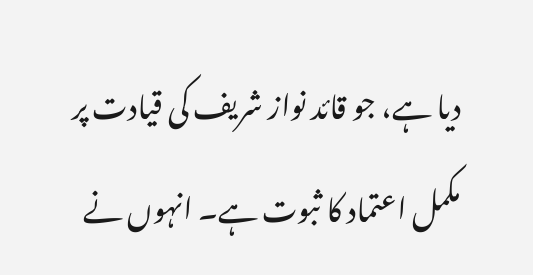دیا ہے، جو قائد نواز شریف کی قیادت پر مکمل اعتماد کا ثبوت ہے۔ انہوں نے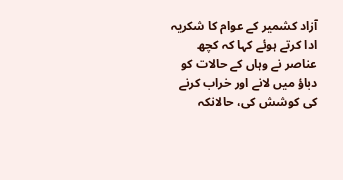آزاد کشمیر کے عوام کا شکریہ ادا کرتے ہوئے کہا کہ کچھ عناصر نے وہاں کے حالات کو دباؤ میں لانے اور خراب کرنے کی کوشش کی، حالانکہ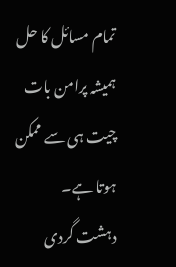تمام مسائل کا حل ہمیشہ پرامن بات چیت ہی سے ممکن ہوتا ہے۔
دہشت گردی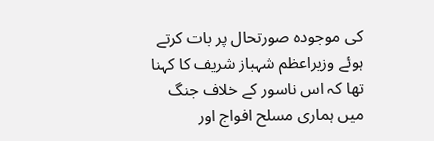کی موجودہ صورتحال پر بات کرتے ہوئے وزیراعظم شہباز شریف کا کہنا تھا کہ اس ناسور کے خلاف جنگ میں ہماری مسلح افواج اور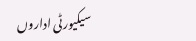سیکیورٹی اداروں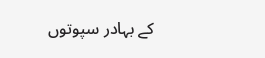کے بہادر سپوتوں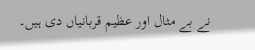نے بے مثال اور عظیم قربانیاں دی ہیں۔